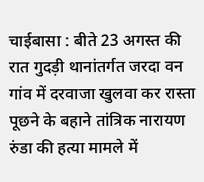चाईबासा : बीते 23 अगस्त की रात गुदड़ी थानांतर्गत जरदा वन गांव में दरवाजा खुलवा कर रास्ता पूछने के बहाने तांत्रिक नारायण रुंडा की हत्या मामले में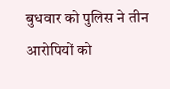बुधवार को पुलिस ने तीन आरोपियों को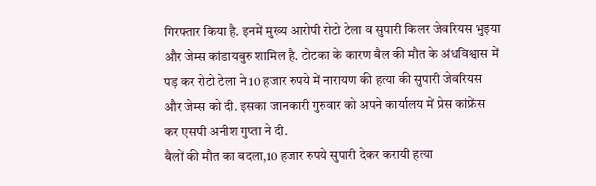गिरफ्तार किया है. इनमें मुख्य आरोपी रोटो टेला व सुपारी किलर जेवरियस भुइया और जेम्स कांडायबुरु शामिल है. टोटका के कारण बैल की मौत के अंधविश्वास में पड़ कर रोटो टेला ने 10 हजार रुपये में नारायण की हत्या की सुपारी जेवरियस और जेम्स को दी. इसका जानकारी गुरुवार को अपने कार्यालय में प्रेस कांफ्रेंस कर एसपी अनीश गुप्ता ने दी.
बैलों की मौत का बदला,10 हजार रुपये सुपारी देकर करायी हत्या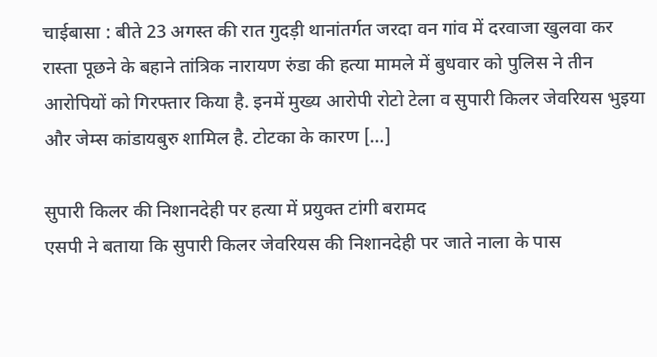चाईबासा : बीते 23 अगस्त की रात गुदड़ी थानांतर्गत जरदा वन गांव में दरवाजा खुलवा कर रास्ता पूछने के बहाने तांत्रिक नारायण रुंडा की हत्या मामले में बुधवार को पुलिस ने तीन आरोपियों को गिरफ्तार किया है. इनमें मुख्य आरोपी रोटो टेला व सुपारी किलर जेवरियस भुइया और जेम्स कांडायबुरु शामिल है. टोटका के कारण […]

सुपारी किलर की निशानदेही पर हत्या में प्रयुक्त टांगी बरामद
एसपी ने बताया कि सुपारी किलर जेवरियस की निशानदेही पर जाते नाला के पास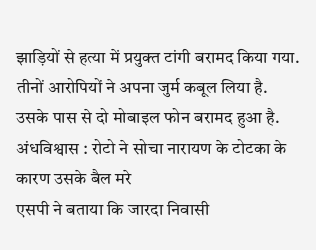झाड़ियों से हत्या में प्रयुक्त टांगी बरामद किया गया. तीनों आरोपियों ने अपना जुर्म कबूल लिया है. उसके पास से दो मोबाइल फोन बरामद हुआ है.
अंधविश्वास : रोटो ने सोचा नारायण के टोटका के कारण उसके बैल मरे
एसपी ने बताया कि जारदा निवासी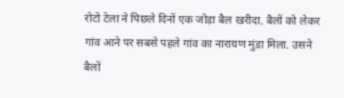रोटो टेला ने पिछले दिनों एक जोड़ा बैल खरीदा. बैलों को लेकर गांव आने पर सबसे पहले गांव का नारायण मुंडा मिला. उसने बैलों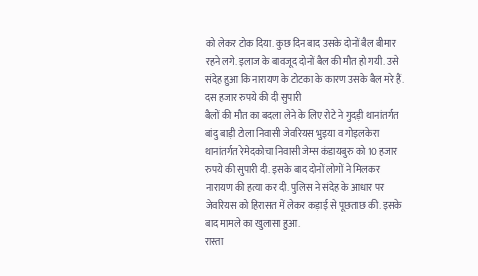को लेकर टोक दिया. कुछ दिन बाद उसके दोनों बैल बीमार रहने लगे. इलाज के बावजूद दोनों बैल की मौत हो गयी. उसे संदेह हुआ कि नारायण के टोटका के कारण उसके बैल मरे हैं.
दस हजार रुपये की दी सुपारी
बैलों की मौत का बदला लेने के लिए रोटे ने गुदड़ी थानांतर्गत बांदु बाड़ी टोला निवासी जेवरियस भुइया व गोइलकेरा थानांतर्गत रेमेदकोचा निवासी जेम्स कंडायबुरु को 10 हजार रुपये की सुपारी दी. इसके बाद दोनों लोगों ने मिलकर नारायण की हत्या कर दी. पुलिस ने संदेह के आधार पर जेवरियस को हिरासत में लेकर कड़ाई से पूछताछ की. इसके बाद मामले का खुलासा हुआ.
रास्ता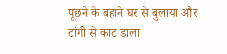पूछने के बहाने घर से बुलाया और टांगी से काट डाला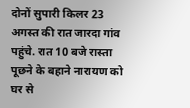दोनों सुपारी किलर 23 अगस्त की रात जारदा गांव पहुंचे. रात 10 बजे रास्ता पूछने के बहाने नारायण को घर से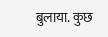बुलाया. कुछ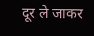दूर ले जाकर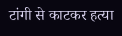टांगी से काटकर हत्या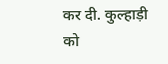कर दी. कुल्हाड़ी को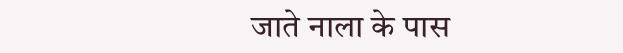जाते नाला के पास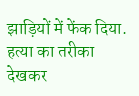झाड़ियों में फेंक दिया. हत्या का तरीका देखकर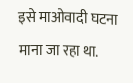इसे माओवादी घटना माना जा रहा था.